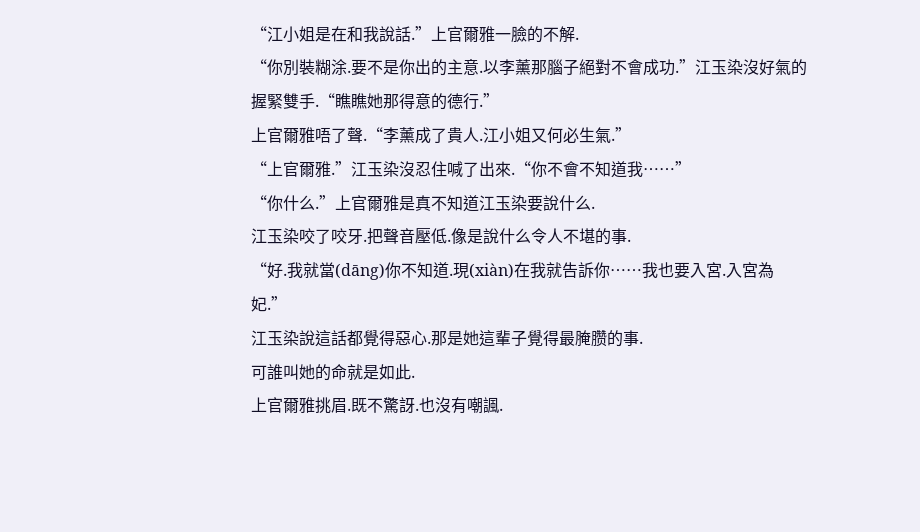“江小姐是在和我說話.”上官爾雅一臉的不解.
“你別裝糊涂.要不是你出的主意.以李薰那腦子絕對不會成功.”江玉染沒好氣的握緊雙手.“瞧瞧她那得意的德行.”
上官爾雅唔了聲.“李薰成了貴人.江小姐又何必生氣.”
“上官爾雅.”江玉染沒忍住喊了出來.“你不會不知道我……”
“你什么.”上官爾雅是真不知道江玉染要說什么.
江玉染咬了咬牙.把聲音壓低.像是說什么令人不堪的事.
“好.我就當(dāng)你不知道.現(xiàn)在我就告訴你……我也要入宮.入宮為妃.”
江玉染說這話都覺得惡心.那是她這輩子覺得最腌臜的事.
可誰叫她的命就是如此.
上官爾雅挑眉.既不驚訝.也沒有嘲諷.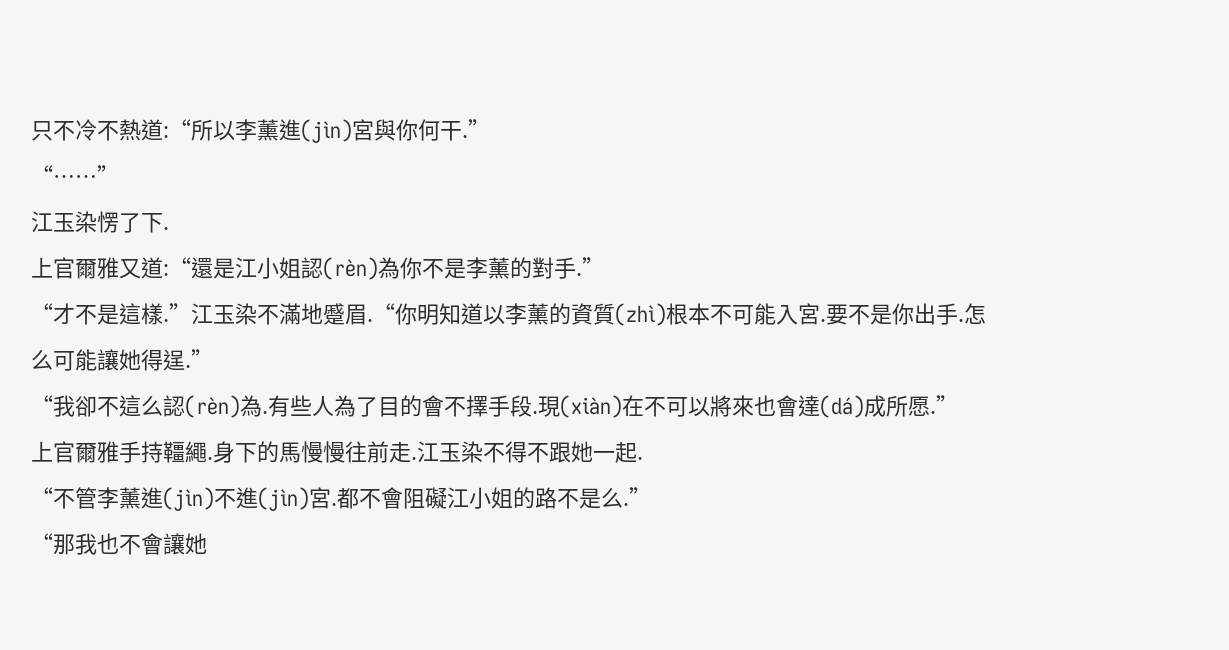只不冷不熱道:“所以李薰進(jìn)宮與你何干.”
“……”
江玉染愣了下.
上官爾雅又道:“還是江小姐認(rèn)為你不是李薰的對手.”
“才不是這樣.”江玉染不滿地蹙眉.“你明知道以李薰的資質(zhì)根本不可能入宮.要不是你出手.怎么可能讓她得逞.”
“我卻不這么認(rèn)為.有些人為了目的會不擇手段.現(xiàn)在不可以將來也會達(dá)成所愿.”
上官爾雅手持韁繩.身下的馬慢慢往前走.江玉染不得不跟她一起.
“不管李薰進(jìn)不進(jìn)宮.都不會阻礙江小姐的路不是么.”
“那我也不會讓她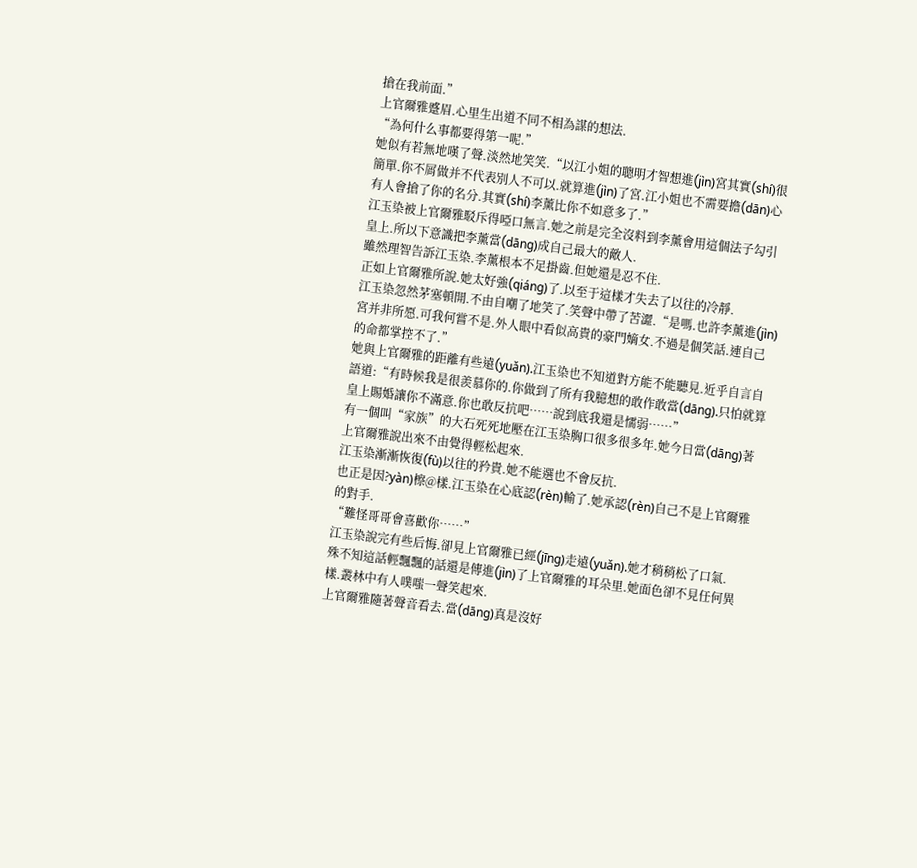搶在我前面.”
上官爾雅蹙眉.心里生出道不同不相為謀的想法.
“為何什么事都要得第一呢.”
她似有若無地嘆了聲.淡然地笑笑.“以江小姐的聰明才智想進(jìn)宮其實(shí)很簡單.你不屑做并不代表別人不可以.就算進(jìn)了宮.江小姐也不需要擔(dān)心有人會搶了你的名分.其實(shí)李薰比你不如意多了.”
江玉染被上官爾雅駁斥得啞口無言.她之前是完全沒料到李薰會用這個法子勾引皇上.所以下意識把李薰當(dāng)成自己最大的敵人.
雖然理智告訴江玉染.李薰根本不足掛齒.但她還是忍不住.
正如上官爾雅所說.她太好強(qiáng)了.以至于這樣才失去了以往的冷靜.
江玉染忽然茅塞頓開.不由自嘲了地笑了.笑聲中帶了苦澀.“是嗎.也許李薰進(jìn)宮并非所愿.可我何嘗不是.外人眼中看似高貴的豪門嫡女.不過是個笑話.連自己的命都掌控不了.”
她與上官爾雅的距離有些遠(yuǎn).江玉染也不知道對方能不能聽見.近乎自言自語道:“有時候我是很羨慕你的.你做到了所有我臆想的敢作敢當(dāng).只怕就算皇上賜婚讓你不滿意.你也敢反抗吧……說到底我還是懦弱……”
有一個叫“家族”的大石死死地壓在江玉染胸口很多很多年.她今日當(dāng)著上官爾雅說出來不由覺得輕松起來.
江玉染漸漸恢復(fù)以往的矜貴.她不能選也不會反抗.
也正是因?yàn)檫@樣.江玉染在心底認(rèn)輸了.她承認(rèn)自己不是上官爾雅的對手.
“難怪哥哥會喜歡你……”
江玉染說完有些后悔.卻見上官爾雅已經(jīng)走遠(yuǎn).她才稍稍松了口氣.
殊不知這話輕飄飄的話還是傳進(jìn)了上官爾雅的耳朵里.她面色卻不見任何異樣.叢林中有人噗嗤一聲笑起來.
上官爾雅隨著聲音看去.當(dāng)真是沒好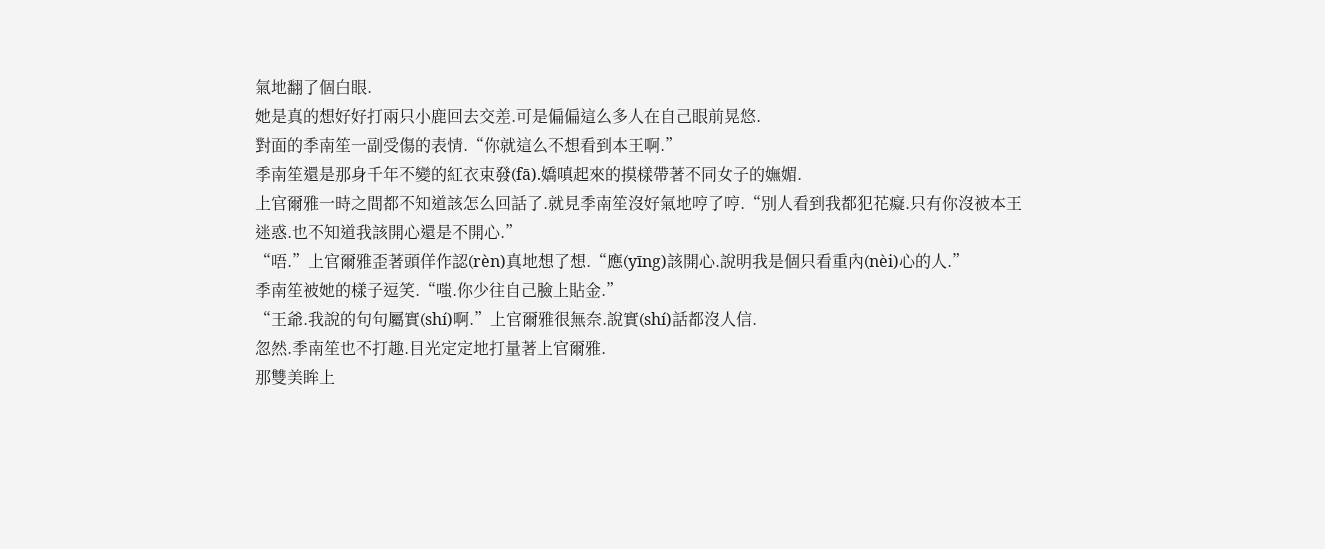氣地翻了個白眼.
她是真的想好好打兩只小鹿回去交差.可是偏偏這么多人在自己眼前晃悠.
對面的季南笙一副受傷的表情.“你就這么不想看到本王啊.”
季南笙還是那身千年不變的紅衣束發(fā).嬌嗔起來的摸樣帶著不同女子的嫵媚.
上官爾雅一時之間都不知道該怎么回話了.就見季南笙沒好氣地哼了哼.“別人看到我都犯花癡.只有你沒被本王迷惑.也不知道我該開心還是不開心.”
“唔.”上官爾雅歪著頭佯作認(rèn)真地想了想.“應(yīng)該開心.說明我是個只看重內(nèi)心的人.”
季南笙被她的樣子逗笑.“嗤.你少往自己臉上貼金.”
“王爺.我說的句句屬實(shí)啊.”上官爾雅很無奈.說實(shí)話都沒人信.
忽然.季南笙也不打趣.目光定定地打量著上官爾雅.
那雙美眸上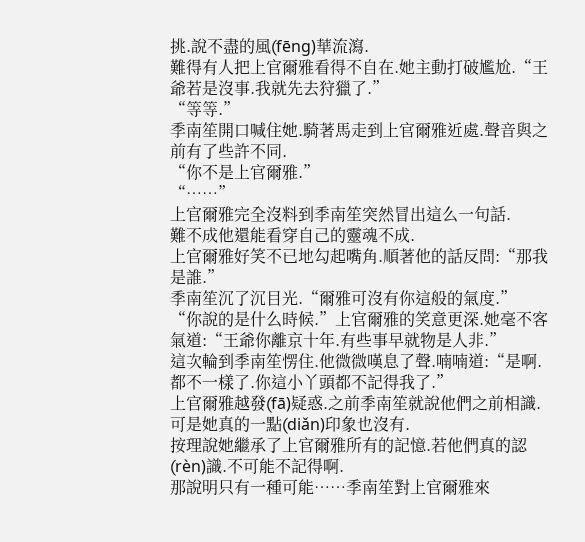挑.說不盡的風(fēng)華流瀉.
難得有人把上官爾雅看得不自在.她主動打破尷尬.“王爺若是沒事.我就先去狩獵了.”
“等等.”
季南笙開口喊住她.騎著馬走到上官爾雅近處.聲音與之前有了些許不同.
“你不是上官爾雅.”
“……”
上官爾雅完全沒料到季南笙突然冒出這么一句話.
難不成他還能看穿自己的靈魂不成.
上官爾雅好笑不已地勾起嘴角.順著他的話反問:“那我是誰.”
季南笙沉了沉目光.“爾雅可沒有你這般的氣度.”
“你說的是什么時候.”上官爾雅的笑意更深.她毫不客氣道:“王爺你離京十年.有些事早就物是人非.”
這次輪到季南笙愣住.他微微嘆息了聲.喃喃道:“是啊.都不一樣了.你這小丫頭都不記得我了.”
上官爾雅越發(fā)疑惑.之前季南笙就說他們之前相識.可是她真的一點(diǎn)印象也沒有.
按理說她繼承了上官爾雅所有的記憶.若他們真的認(rèn)識.不可能不記得啊.
那說明只有一種可能……季南笙對上官爾雅來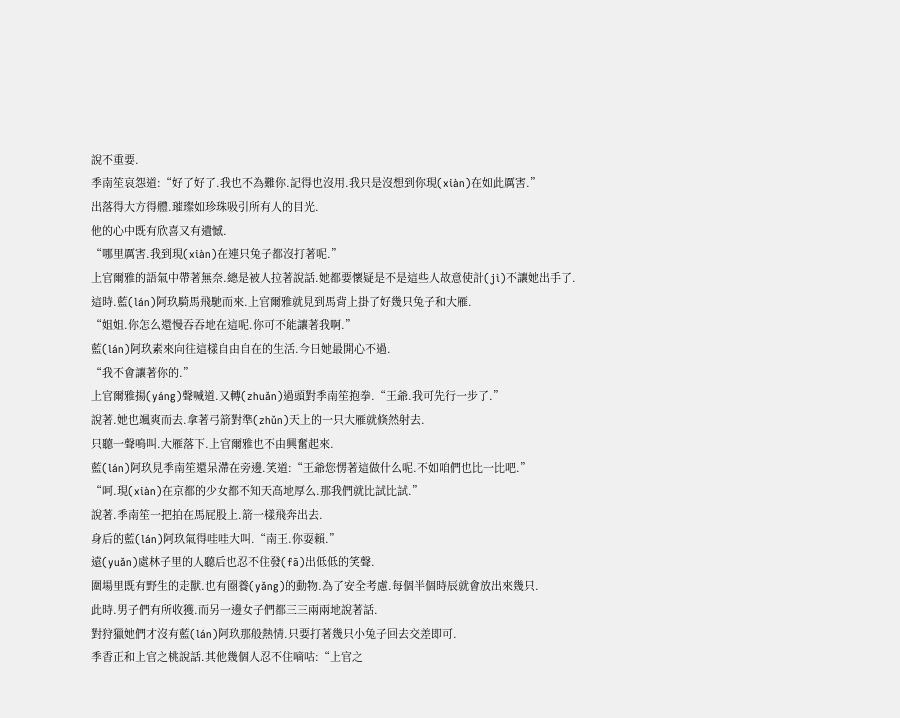說不重要.
季南笙哀怨道:“好了好了.我也不為難你.記得也沒用.我只是沒想到你現(xiàn)在如此厲害.”
出落得大方得體.璀璨如珍珠吸引所有人的目光.
他的心中既有欣喜又有遺憾.
“哪里厲害.我到現(xiàn)在連只兔子都沒打著呢.”
上官爾雅的語氣中帶著無奈.總是被人拉著說話.她都要懷疑是不是這些人故意使計(jì)不讓她出手了.
這時.藍(lán)阿玖騎馬飛馳而來.上官爾雅就見到馬背上掛了好幾只兔子和大雁.
“姐姐.你怎么還慢吞吞地在這呢.你可不能讓著我啊.”
藍(lán)阿玖素來向往這樣自由自在的生活.今日她最開心不過.
“我不會讓著你的.”
上官爾雅揚(yáng)聲喊道.又轉(zhuǎn)過頭對季南笙抱拳.“王爺.我可先行一步了.”
說著.她也颯爽而去.拿著弓箭對準(zhǔn)天上的一只大雁就倏然射去.
只聽一聲鳴叫.大雁落下.上官爾雅也不由興奮起來.
藍(lán)阿玖見季南笙還呆滯在旁邊.笑道:“王爺您愣著這做什么呢.不如咱們也比一比吧.”
“呵.現(xiàn)在京都的少女都不知天高地厚么.那我們就比試比試.”
說著.季南笙一把拍在馬屁股上.箭一樣飛奔出去.
身后的藍(lán)阿玖氣得哇哇大叫.“南王.你耍賴.”
遠(yuǎn)處林子里的人聽后也忍不住發(fā)出低低的笑聲.
圍場里既有野生的走獸.也有圈養(yǎng)的動物.為了安全考慮.每個半個時辰就會放出來幾只.
此時.男子們有所收獲.而另一邊女子們都三三兩兩地說著話.
對狩獵她們才沒有藍(lán)阿玖那般熱情.只要打著幾只小兔子回去交差即可.
季香正和上官之桃說話.其他幾個人忍不住嘀咕:“上官之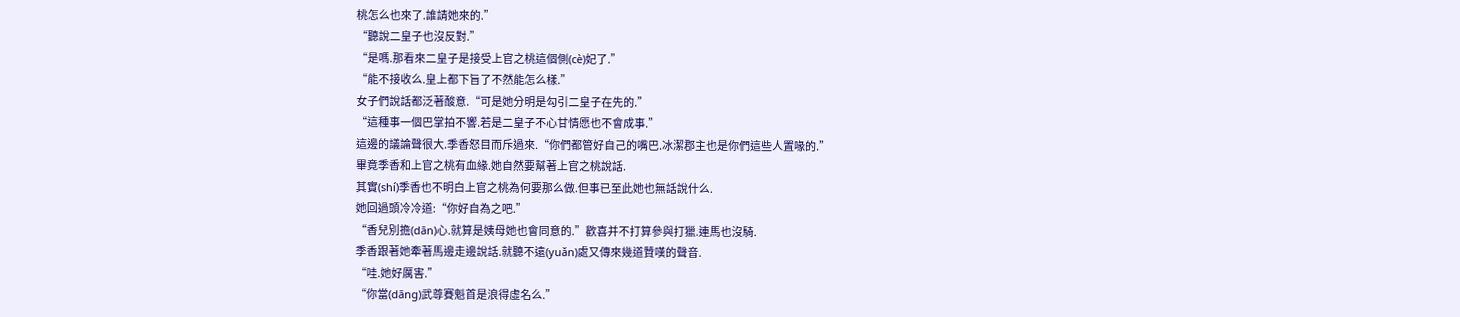桃怎么也來了.誰請她來的.”
“聽說二皇子也沒反對.”
“是嗎.那看來二皇子是接受上官之桃這個側(cè)妃了.”
“能不接收么.皇上都下旨了不然能怎么樣.”
女子們說話都泛著酸意.“可是她分明是勾引二皇子在先的.”
“這種事一個巴掌拍不響.若是二皇子不心甘情愿也不會成事.”
這邊的議論聲很大.季香怒目而斥過來.“你們都管好自己的嘴巴.冰潔郡主也是你們這些人置喙的.”
畢竟季香和上官之桃有血緣.她自然要幫著上官之桃說話.
其實(shí)季香也不明白上官之桃為何要那么做.但事已至此她也無話說什么.
她回過頭冷冷道:“你好自為之吧.”
“香兒別擔(dān)心.就算是姨母她也會同意的.”歡喜并不打算參與打獵.連馬也沒騎.
季香跟著她牽著馬邊走邊說話.就聽不遠(yuǎn)處又傳來幾道贊嘆的聲音.
“哇.她好厲害.”
“你當(dāng)武尊賽魁首是浪得虛名么.”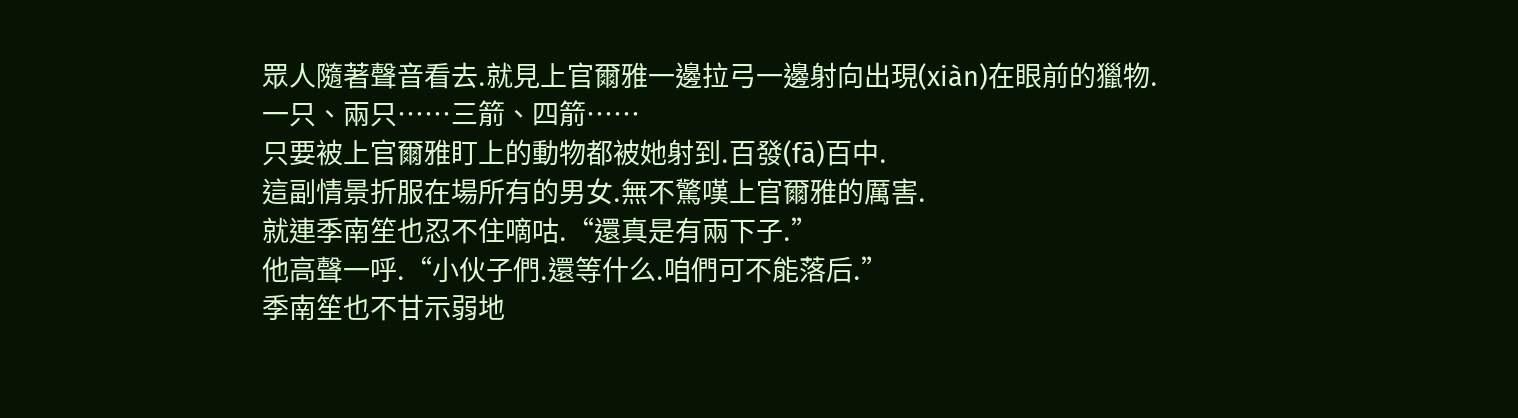眾人隨著聲音看去.就見上官爾雅一邊拉弓一邊射向出現(xiàn)在眼前的獵物.
一只、兩只……三箭、四箭……
只要被上官爾雅盯上的動物都被她射到.百發(fā)百中.
這副情景折服在場所有的男女.無不驚嘆上官爾雅的厲害.
就連季南笙也忍不住嘀咕.“還真是有兩下子.”
他高聲一呼.“小伙子們.還等什么.咱們可不能落后.”
季南笙也不甘示弱地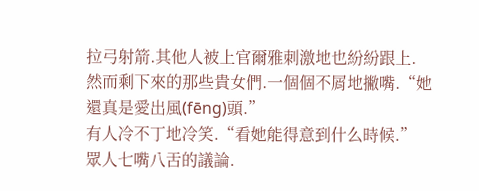拉弓射箭.其他人被上官爾雅刺激地也紛紛跟上.
然而剩下來的那些貴女們.一個個不屑地撇嘴.“她還真是愛出風(fēng)頭.”
有人冷不丁地冷笑.“看她能得意到什么時候.”
眾人七嘴八舌的議論.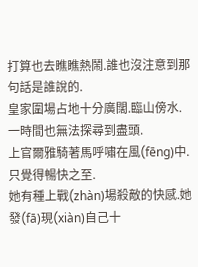打算也去瞧瞧熱鬧.誰也沒注意到那句話是誰說的.
皇家圍場占地十分廣闊.臨山傍水.一時間也無法探尋到盡頭.
上官爾雅騎著馬呼嘯在風(fēng)中.只覺得暢快之至.
她有種上戰(zhàn)場殺敵的快感.她發(fā)現(xiàn)自己十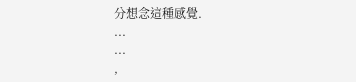分想念這種感覺.
...
...
,